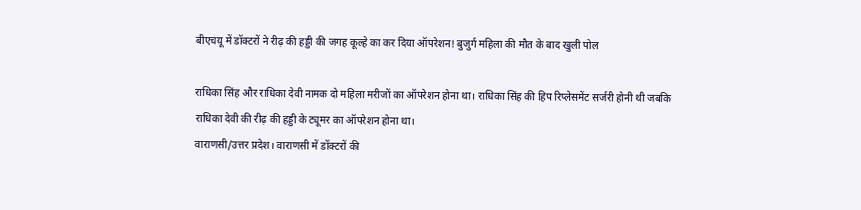बीएचयू में डॉक्टरों ने रीढ़ की हड्डी की जगह कूल्हे का कर दिया ऑपरेशन! बुजुर्ग महिला की मौत के बाद खुली पोल

राधिका सिंह और राधिका देवी नामक दो महिला मरीजों का ऑपरेशन होना था। राधिका सिंह की हिप रिप्लेसमेंट सर्जरी होनी थी जबकि राधिका देवी की रीढ़ की हड्डी के ट्यूमर का ऑपरेशन होना था।
वाराणसी/उत्तर प्रदेश। वाराणसी में डॉक्टरों की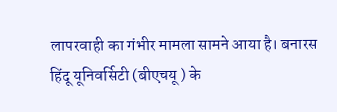लापरवाही का गंभीर मामला सामने आया है। बनारस हिंदू यूनिवर्सिटी (बीएचयू ) के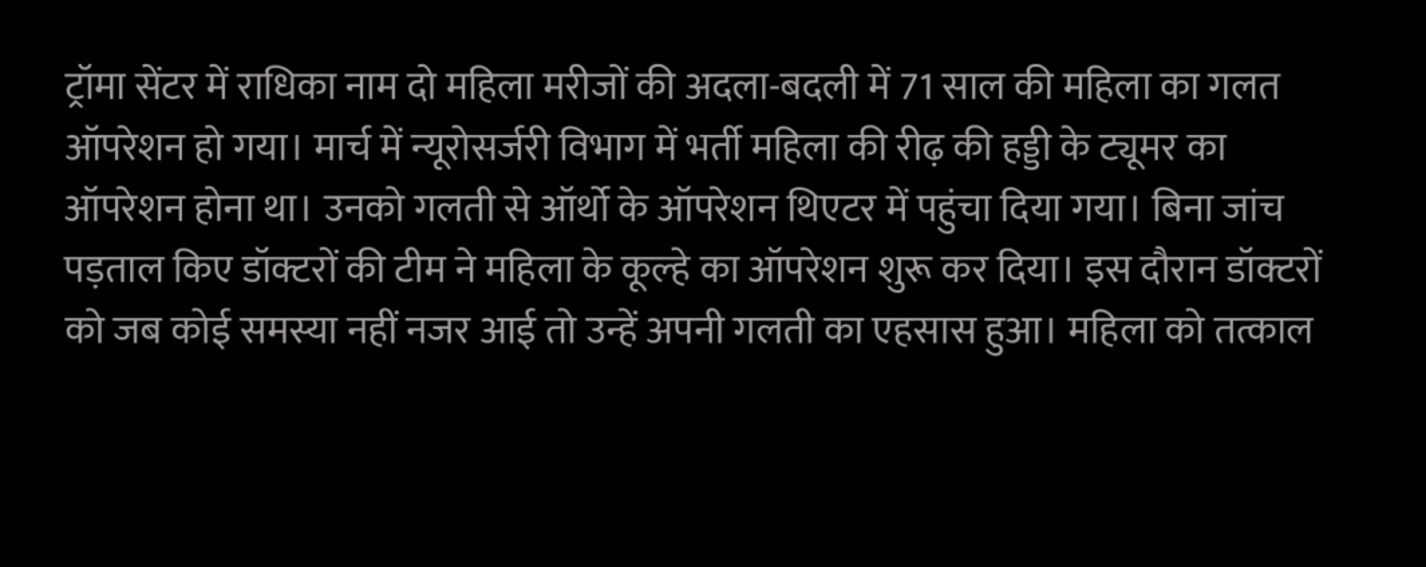ट्रॉमा सेंटर में राधिका नाम दो महिला मरीजों की अदला-बदली में 71 साल की महिला का गलत ऑपरेशन हो गया। मार्च में न्यूरोसर्जरी विभाग में भर्ती महिला की रीढ़ की हड्डी के ट्यूमर का ऑपरेशन होना था। उनको गलती से ऑर्थो के ऑपरेशन थिएटर में पहुंचा दिया गया। बिना जांच पड़ताल किए डॉक्टरों की टीम ने महिला के कूल्हे का ऑपरेशन शुरू कर दिया। इस दौरान डॉक्टरों को जब कोई समस्या नहीं नजर आई तो उन्हें अपनी गलती का एहसास हुआ। महिला को तत्काल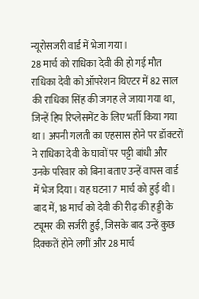न्यूरोसजरी वार्ड में भेजा गया।
28 मार्च को राधिका देवी की हो गई मौत
राधिका देवी को ऑपरेशन थिएटर में 82 साल की राधिका सिंह की जगह ले जाया गया था, जिन्हें हिप रिप्लेसमेंट के लिए भर्ती किया गया था। अपनी गलती का एहसास होने पर डॉक्टरों ने राधिका देवी के घावों पर पट्टी बांधी और उनके परिवार को बिना बताए उन्हें वापस वार्ड में भेज दिया। यह घटना 7 मार्च को हुई थी। बाद में, 18 मार्च को देवी की रीढ़ की हड्डी के ट्यूमर की सर्जरी हुई, जिसके बाद उन्हें कुछ दिक्कतें होने लगीं और 28 मार्च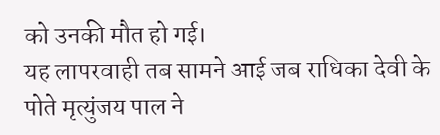को उनकी मौत हो गई।
यह लापरवाही तब सामने आई जब राधिका देवी के पोते मृत्युंजय पाल ने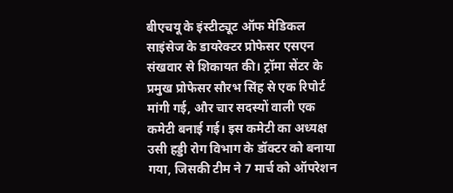बीएचयू के इंस्टीट्यूट ऑफ मेडिकल साइंसेज के डायरेक्टर प्रोफेसर एसएन संखवार से शिकायत की। ट्रॉमा सेंटर के प्रमुख प्रोफेसर सौरभ सिंह से एक रिपोर्ट मांगी गई, और चार सदस्यों वाली एक कमेटी बनाई गई। इस कमेटी का अध्यक्ष उसी हड्डी रोग विभाग के डॉक्टर को बनाया गया, जिसकी टीम ने 7 मार्च को ऑपरेशन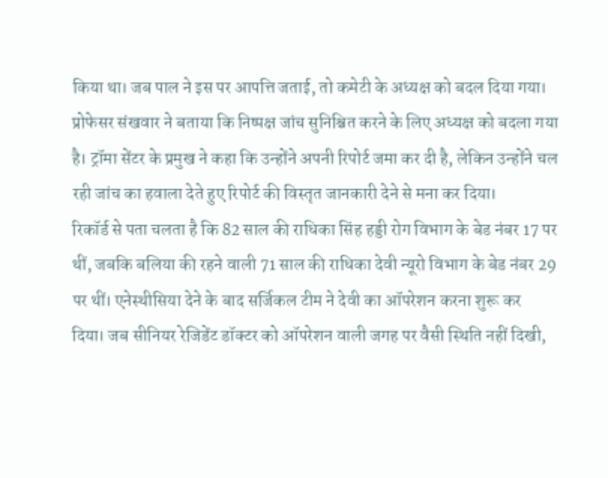किया था। जब पाल ने इस पर आपत्ति जताई, तो कमेटी के अध्यक्ष को बदल दिया गया।
प्रोफेसर संखवार ने बताया कि निष्पक्ष जांच सुनिश्चित करने के लिए अध्यक्ष को बदला गया है। ट्रॉमा सेंटर के प्रमुख ने कहा कि उन्होंने अपनी रिपोर्ट जमा कर दी है, लेकिन उन्होंने चल रही जांच का हवाला देते हुए रिपोर्ट की विस्तृत जानकारी देने से मना कर दिया।
रिकॉर्ड से पता चलता है कि 82 साल की राधिका सिंह हड्डी रोग विभाग के बेड नंबर 17 पर थीं, जबकि बलिया की रहने वाली 71 साल की राधिका देवी न्यूरो विभाग के बेड नंबर 29 पर थीं। एनेस्थीसिया देने के बाद सर्जिकल टीम ने देवी का ऑपरेशन करना शुरू कर दिया। जब सीनियर रेजिडेंट डॉक्टर को ऑपरेशन वाली जगह पर वैसी स्थिति नहीं दिखी,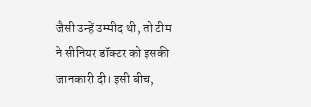जैसी उन्हें उम्मीद थी, तो टीम ने सीनियर डॉक्टर को इसकी जानकारी दी। इसी बीच,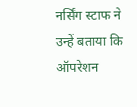नर्सिंग स्टाफ ने उन्हें बताया कि ऑपरेशन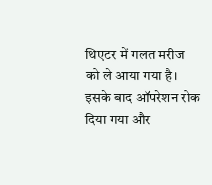थिएटर में गलत मरीज को ले आया गया है। इसके बाद ऑपरेशन रोक दिया गया और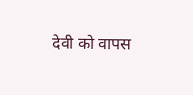देवी को वापस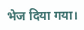भेज दिया गया।